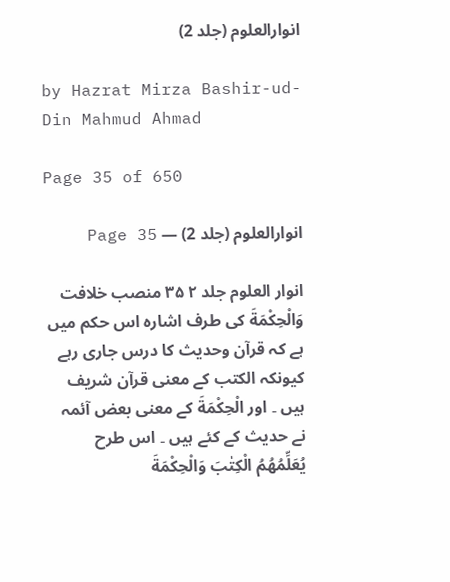انوارالعلوم (جلد 2)

by Hazrat Mirza Bashir-ud-Din Mahmud Ahmad

Page 35 of 650

انوارالعلوم (جلد 2) — Page 35

انوار العلوم جلد ۲ ۳۵ منصب خلافت وَالْحِكْمَةَ کی طرف اشارہ اس حکم میں ہے کہ قرآن وحدیث کا درس جاری رہے کیونکہ الكتب کے معنی قرآن شریف ہیں ۔ اور الْحِكْمَةَ کے معنی بعض آئمہ نے حدیث کے کئے ہیں ۔ اس طرح يُعَلِّمُهُمُ الْكِتٰبَ وَالْحِكْمَةَ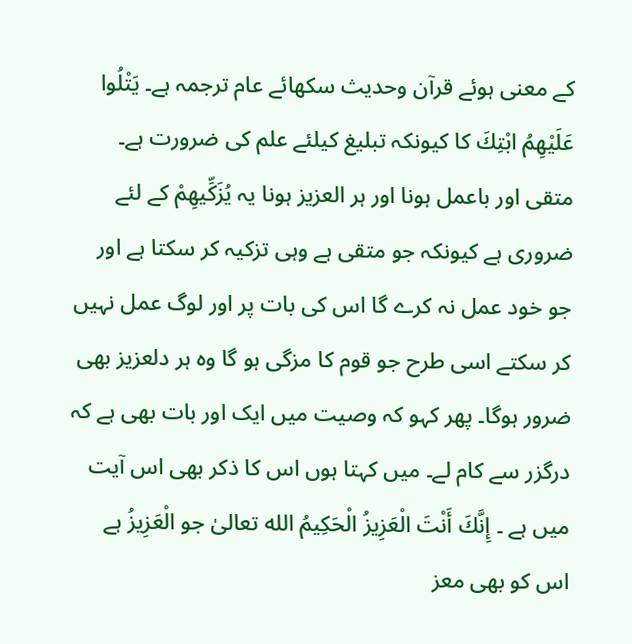کے معنی ہوئے قرآن وحدیث سکھائے عام ترجمہ ہے۔ يَتْلُوا عَلَيْهِمُ ابْتِكَ کا کیونکہ تبلیغ کیلئے علم کی ضرورت ہے۔ متقی اور باعمل ہونا اور ہر العزیز ہونا یہ يُزَكِّيهِمْ کے لئے ضروری ہے کیونکہ جو متقی ہے وہی تزکیہ کر سکتا ہے اور جو خود عمل نہ کرے گا اس کی بات پر اور لوگ عمل نہیں کر سکتے اسی طرح جو قوم کا مزگی ہو گا وہ ہر دلعزیز بھی ضرور ہوگا۔ پھر کہو کہ وصیت میں ایک اور بات بھی ہے کہ درگزر سے کام لے۔ میں کہتا ہوں اس کا ذکر بھی اس آیت میں ہے ۔ إِنَّكَ أَنْتَ الْعَزِيزُ الْحَكِيمُ الله تعالیٰ جو الْعَزِيزُ ہے اس کو بھی معز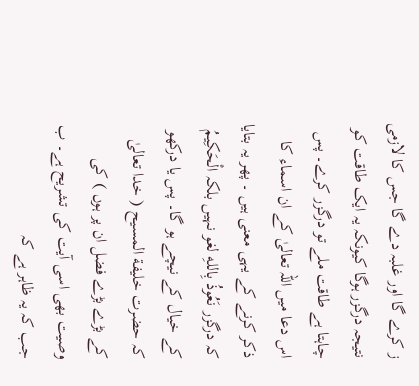ز کرے گا اور غلبہ دے گا جس کا لازمی نتیجہ درگزر ہوگا کیونکہ یہ ایک طاقت کو چاہتا ہے طاقت ملے تو درگزر کرے۔ پس اس دعا میں اللہ تعالیٰ کے ان اسماء کا ذکر کرنے کے یہی معنی ہیں ۔ پھر یہ بتایا کہ درگزر نَعُوذُ بِاللهِ لغو نہیں بلکہ الْحَكِيمُ کے خیال کے نیچے ہو گا۔ پس یا درکھو کہ حضرت خلیفة المسیح ( خدا تعالیٰ کے بڑے بڑے فضل ان پر ہوں ) کی وصیت بھی اسی آیت کی تشریح ہے۔ ب جب کہ یہ ظاہر ہے کہ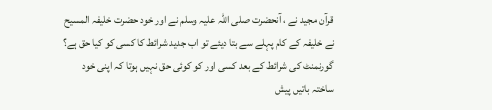قرآن مجید نے ، آنحضرت صلی اللہ علیہ وسلم نے اور خود حضرت خلیفہ المسیح نے خلیفہ کے کام پہلے سے بتا دیئے تو اب جدید شرائط کا کسی کو کیا حق ہے؟ گورنمنٹ کی شرائط کے بعد کسی اور کو کوئی حق نہیں ہوتا کہ اپنی خود ساختہ باتیں پیش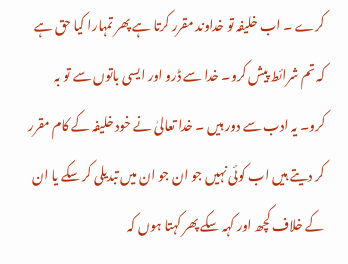کرے ۔ اب خلیفہ تو خداوند مقرر کرتا ہے پھر تمہارا کیا حق ہے کہ تم شرائط پیش کرو۔ خدا سے ڈرو اور ایسی باتوں سے تو بہ کرو۔ یہ ادب سے دور ہیں ۔ خدا تعالیٰ نے خود خلیفہ کے کام مقرر کر دیتے ہیں اب کوئی نہیں جو ان جو ان میں تبدیلی کر سکے یا ان کے خلاف کچھ اور کہہ سکے پھر کہتا ہوں کہ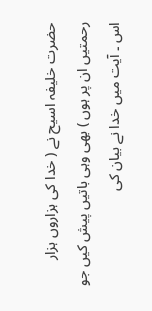حضرت خلیفہ اسیح نے ( خدا کی ہزاروں ہزار رحمتیں ان پر ہوں ) بھی وہی باتیں پیش کیں جو اس ۔ آیت میں خدا نے بیان کی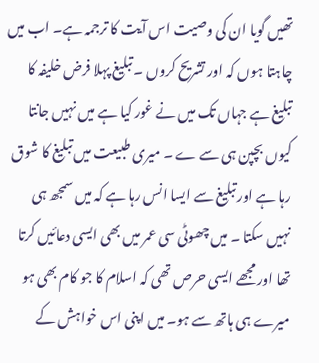تھیں گویا ان کی وصیت اس آیت کا ترجمہ ہے۔ اب میں چاہتا ہوں کہ اور تشریح کروں ۔ تبلیغ پہلا فرض خلیفہ کا تبلیغ ہے جہاں تک میں نے غور کیا ہے میں نہیں جانتا کیوں بچپن ہی سے ے ۔ میری طبیعت میں تبلیغ کا شوق رہا ہے اور تبلیغ سے ایسا انس رہا ہے کہ میں سمجھ ہی نہیں سکتا ۔ میں چھوٹی سی عمر میں بھی ایسی دعائیں کرتا تھا اور مجھے ایسی حرص تھی کہ اسلام کا جو کام بھی ہو میرے ہی ہاتھ سے ہو۔ میں اپنی اس خواہش کے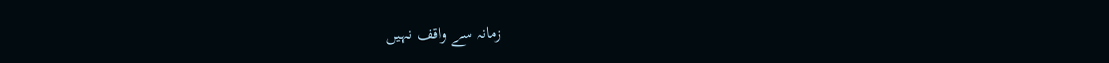زمانہ سے واقف نہیں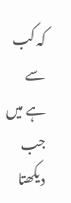کہ کب سے ہے میں جب دیکھتا